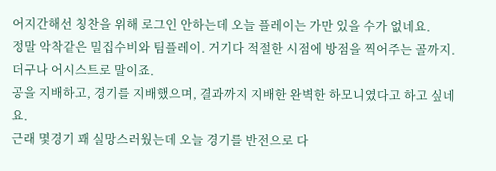어지간해선 칭찬을 위해 로그인 안하는데 오늘 플레이는 가만 있을 수가 없네요.
정말 악착같은 밀집수비와 팀플레이. 거기다 적절한 시점에 방점을 찍어주는 골까지. 더구나 어시스트로 말이죠.
공을 지배하고, 경기를 지배했으며, 결과까지 지배한 완벽한 하모니였다고 하고 싶네요.
근래 몇경기 꽤 실망스러웠는데 오늘 경기를 반전으로 다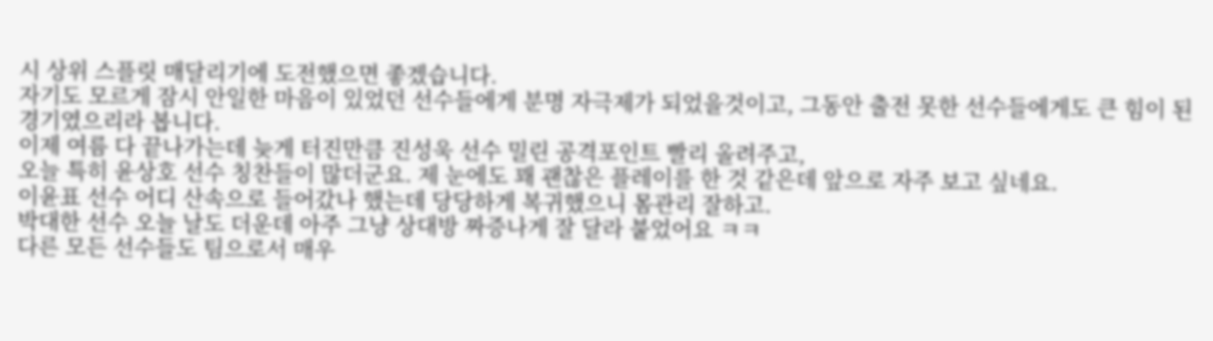시 상위 스플릿 매달리기에 도전했으면 좋겠습니다.
자기도 모르게 잠시 안일한 마음이 있었던 선수들에게 분명 자극제가 되었을것이고, 그동안 출전 못한 선수들에게도 큰 힘이 된
경기였으리라 봅니다.
이제 여름 다 끝나가는데 늦게 터진만큼 진성욱 선수 밀린 공격포인트 빨리 올려주고,
오늘 특히 윤상호 선수 칭찬들이 많더군요. 제 눈에도 꽤 괜찮은 플레이를 한 것 같은데 앞으로 자주 보고 싶네요.
이윤표 선수 어디 산속으로 들어갔나 했는데 당당하게 복귀했으니 몸관리 잘하고.
박대한 선수 오늘 날도 더운데 아주 그냥 상대방 짜증나게 잘 달라 붙었어요 ㅋㅋ
다른 모든 선수들도 팀으로서 매우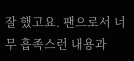잘 했고요. 팬으로서 너무 흡족스런 내용과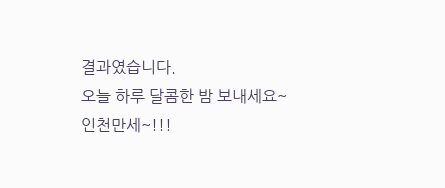결과였습니다.
오늘 하루 달콤한 밤 보내세요~
인천만세~!!!